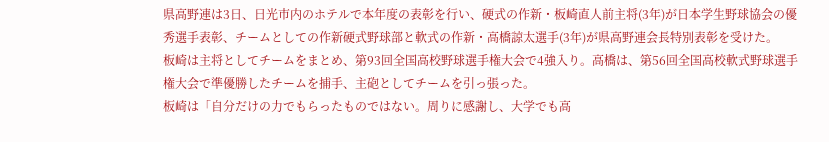県高野連は3日、日光市内のホテルで本年度の表彰を行い、硬式の作新・板崎直人前主将(3年)が日本学生野球協会の優秀選手表彰、チームとしての作新硬式野球部と軟式の作新・高橋諒太選手(3年)が県高野連会長特別表彰を受けた。
板崎は主将としてチームをまとめ、第93回全国高校野球選手権大会で4強入り。高橋は、第56回全国高校軟式野球選手権大会で準優勝したチームを捕手、主砲としてチームを引っ張った。
板崎は「自分だけの力でもらったものではない。周りに感謝し、大学でも高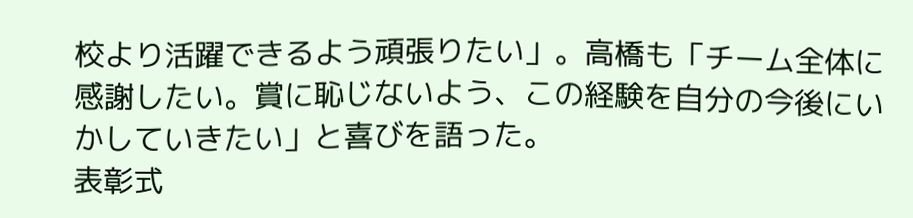校より活躍できるよう頑張りたい」。高橋も「チーム全体に感謝したい。賞に恥じないよう、この経験を自分の今後にいかしていきたい」と喜びを語った。
表彰式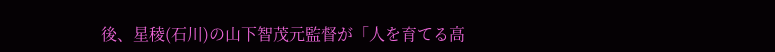後、星稜(石川)の山下智茂元監督が「人を育てる高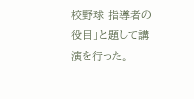校野球 指導者の役目」と題して講演を行った。